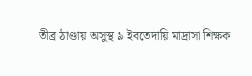তীব্র ঠাণ্ডায় অসুস্থ ৯ ইবতেদায়ি মাদ্রাসা শিক্ষক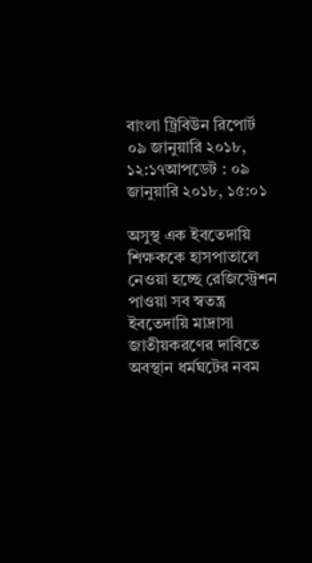বাংলা ট্রিবিউন রিপোর্ট
০৯ জানুয়ারি ২০১৮, ১২:১৭আপডেট : ০৯ জানুয়ারি ২০১৮, ১৫:০১

অসুস্থ এক ইবতেদায়ি শিক্ষককে হাসপাতালে নেওয়া হচ্ছে রেজিস্ট্রেশন পাওয়া সব স্বতন্ত্র ইবতেদায়ি মাদ্রাসা জাতীয়করণের দাবিতে অবস্থান ধর্মঘটের নবম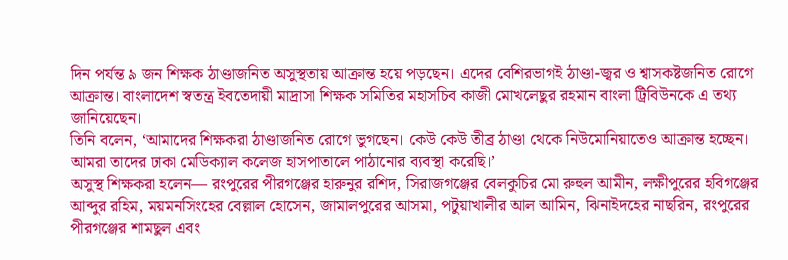দিন পর্যন্ত ৯ জন শিক্ষক ঠাণ্ডাজনিত অসুস্থতায় আক্রান্ত হয়ে পড়ছেন। এদের বেশিরভাগই ঠাণ্ডা-জ্বর ও শ্বাসকষ্টজনিত রোগে আক্রান্ত। বাংলাদেশ স্বতন্ত্র ইবতেদায়ী মাদ্রাসা শিক্ষক সমিতির মহাসচিব কাজী মোখলেছুর রহমান বাংলা ট্রিবিউনকে এ তথ্য জানিয়েছেন।
তিনি বলেন, ‘আমাদের শিক্ষকরা ঠাণ্ডাজনিত রোগে ভুগছেন। কেউ কেউ তীব্র ঠাণ্ডা থেকে নিউমোনিয়াতেও আক্রান্ত হচ্ছেন। আমরা তাদের ঢাকা মেডিক্যাল কলেজ হাসপাতালে পাঠানোর ব্যবস্থা করেছি।’
অসুস্থ শিক্ষকরা হলেন— রংপুরের পীরগঞ্জের হারুনুর রশিদ, সিরাজগঞ্জের বেলকুচির মো রুহুল আমীন, লক্ষীপুরের হবিগঞ্জের আব্দুর রহিম, ময়মনসিংহের বেল্লাল হোসেন, জামালপুরের আসমা, পটুয়াখালীর আল আমিন, ঝিনাইদহের নাছরিন, রংপুরের পীরগঞ্জের শামছুল এবং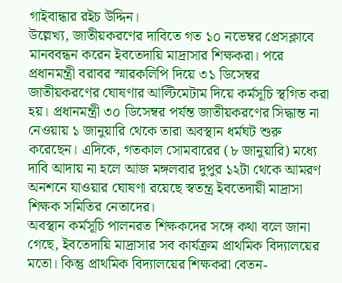গাইবান্ধার রইচ উদ্দিন।
উল্লেখ্য, জাতীয়করণের দাবিতে গত ১০ নভেম্বর প্রেসক্লাবে মানববন্ধন করেন ইবতেদায়ি মাদ্রাসার শিক্ষকরা। পরে প্রধানমন্ত্রী বরাবর স্মারকলিপি দিয়ে ৩১ ডিসেম্বর জাতীয়করণের ঘোষণার আল্টিমেটাম দিয়ে কর্মসূচি স্থগিত করা হয়। প্রধানমন্ত্রী ৩০ ডিসেম্বর পর্যন্ত জাতীয়করণের সিদ্ধান্ত না নেওয়ায় ১ জানুয়ারি থেকে তারা অবস্থান ধর্মঘট শুরু করেছেন। এদিকে, গতকাল সোমবারের (৮ জানুয়ারি) মধ্যে দাবি আদায় না হলে আজ মঙ্গলবার দুপুর ১২টা থেকে আমরণ অনশনে যাওয়ার ঘোষণা রয়েছে স্বতন্ত্র ইবতেদায়ী মাদ্রাসা শিক্ষক সমিতির নেতাদের।
অবস্থান কর্মসূচি পালনরত শিক্ষকদের সঙ্গে কথা বলে জানা গেছে, ইবতেদায়ি মাদ্রাসার সব কার্যক্রম প্রাথমিক বিদ্যালয়ের মতো। কিন্তু প্রাথমিক বিদ্যালয়ের শিক্ষকরা বেতন-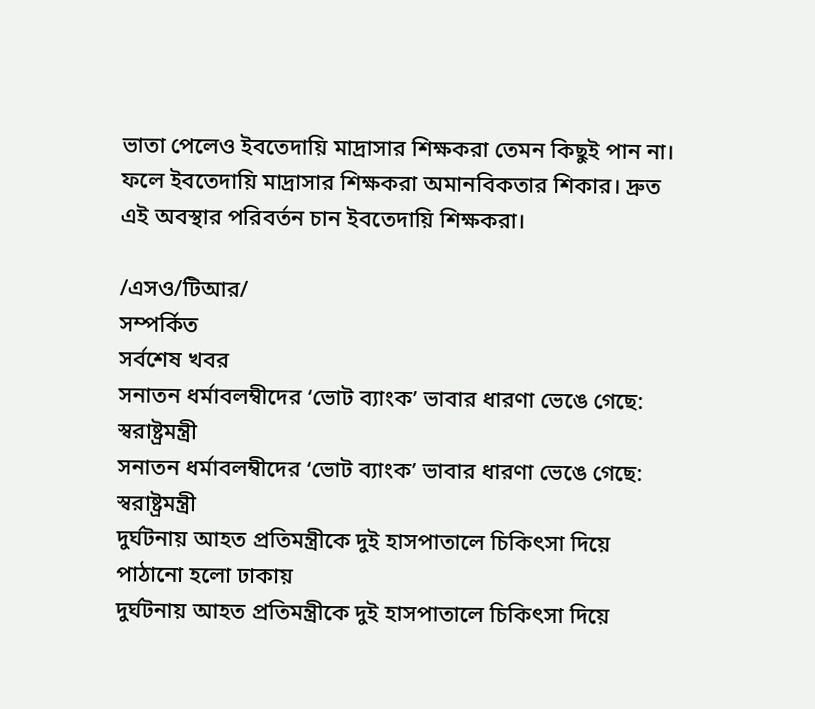ভাতা পেলেও ইবতেদায়ি মাদ্রাসার শিক্ষকরা তেমন কিছুই পান না। ফলে ইবতেদায়ি মাদ্রাসার শিক্ষকরা অমানবিকতার শিকার। দ্রুত এই অবস্থার পরিবর্তন চান ইবতেদায়ি শিক্ষকরা।

/এসও/টিআর/
সম্পর্কিত
সর্বশেষ খবর
সনাতন ধর্মাবলম্বীদের ‘ভোট ব্যাংক’ ভাবার ধারণা ভেঙে গেছে: স্বরাষ্ট্রমন্ত্রী
সনাতন ধর্মাবলম্বীদের ‘ভোট ব্যাংক’ ভাবার ধারণা ভেঙে গেছে: স্বরাষ্ট্রমন্ত্রী
দুর্ঘটনায় আহত প্রতিমন্ত্রীকে দুই হাসপাতালে চিকিৎসা দিয়ে পাঠানো হলো ঢাকায়
দুর্ঘটনায় আহত প্রতিমন্ত্রীকে দুই হাসপাতালে চিকিৎসা দিয়ে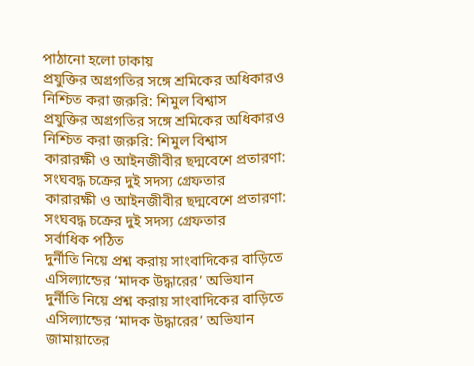পাঠানো হলো ঢাকায়
প্রযুক্তির অগ্রগতির সঙ্গে শ্রমিকের অধিকারও নিশ্চিত করা জরুরি: শিমুল বিশ্বাস
প্রযুক্তির অগ্রগতির সঙ্গে শ্রমিকের অধিকারও নিশ্চিত করা জরুরি: শিমুল বিশ্বাস
কারারক্ষী ও আইনজীবীর ছদ্মবেশে প্রতারণা: সংঘবদ্ধ চক্রের দুই সদস্য গ্রেফতার
কারারক্ষী ও আইনজীবীর ছদ্মবেশে প্রতারণা: সংঘবদ্ধ চক্রের দুই সদস্য গ্রেফতার
সর্বাধিক পঠিত
দুর্নীতি নিয়ে প্রশ্ন করায় সাংবাদিকের বাড়িতে এসিল্যান্ডের ‘মাদক উদ্ধারের’ অভিযান
দুর্নীতি নিয়ে প্রশ্ন করায় সাংবাদিকের বাড়িতে এসিল্যান্ডের ‘মাদক উদ্ধারের’ অভিযান
জামায়াতের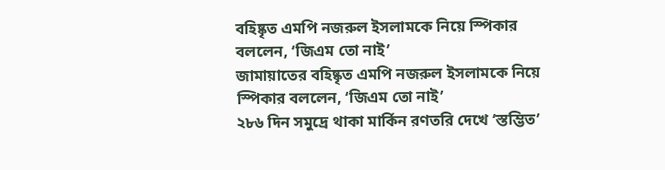বহিষ্কৃত এমপি নজরুল ইসলামকে নিয়ে স্পিকার বললেন, ‘জিএম তো নাই’
জামায়াতের বহিষ্কৃত এমপি নজরুল ইসলামকে নিয়ে স্পিকার বললেন, ‘জিএম তো নাই’
২৮৬ দিন সমুদ্রে থাকা মার্কিন রণতরি দেখে ‘স্তম্ভিত’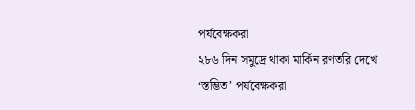পর্যবেক্ষকরা
২৮৬ দিন সমুদ্রে থাকা মার্কিন রণতরি দেখে ‘স্তম্ভিত’ পর্যবেক্ষকরা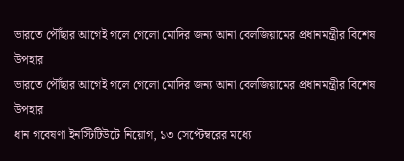ভারতে পৌঁছার আগেই গলে গেলো মোদির জন্য আনা বেলজিয়ামের প্রধানমন্ত্রীর বিশেষ উপহার
ভারতে পৌঁছার আগেই গলে গেলো মোদির জন্য আনা বেলজিয়ামের প্রধানমন্ত্রীর বিশেষ উপহার
ধান গবেষণা ইনস্টিটিউটে নিয়োগ, ১৩ সেপ্টেম্বরের মধ্যে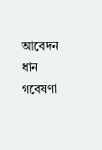আবেদন
ধান গবেষণা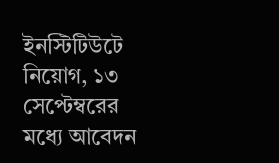ইনস্টিটিউটে নিয়োগ, ১৩ সেপ্টেম্বরের মধ্যে আবেদন